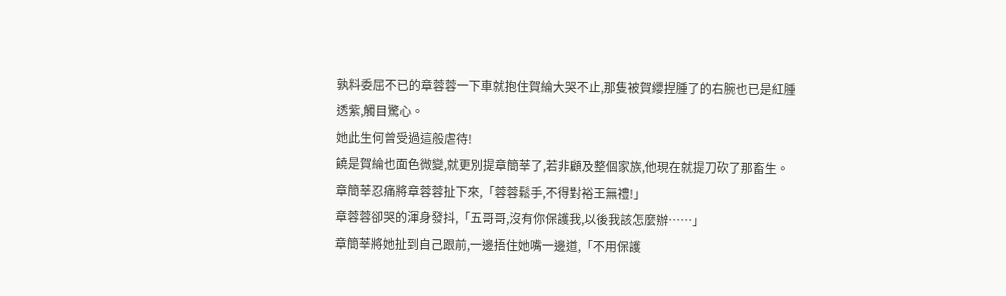孰料委屈不已的章蓉蓉一下車就抱住賀綸大哭不止,那隻被賀纓捏腫了的右腕也已是紅腫透紫,觸目驚心。
她此生何曾受過這般虐待!
饒是賀綸也面色微變,就更別提章簡莘了,若非顧及整個家族,他現在就提刀砍了那畜生。
章簡莘忍痛將章蓉蓉扯下來,「蓉蓉鬆手,不得對裕王無禮!」
章蓉蓉卻哭的渾身發抖,「五哥哥,沒有你保護我,以後我該怎麼辦……」
章簡莘將她扯到自己跟前,一邊捂住她嘴一邊道,「不用保護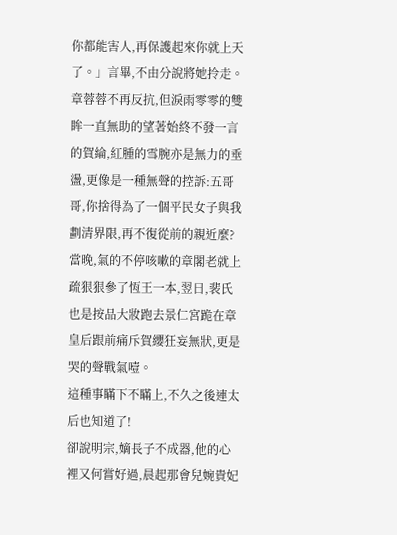你都能害人,再保護起來你就上天了。」言畢,不由分說將她拎走。
章蓉蓉不再反抗,但淚雨零零的雙眸一直無助的望著始終不發一言的賀綸,紅腫的雪腕亦是無力的垂盪,更像是一種無聲的控訴:五哥哥,你捨得為了一個平民女子與我劃清界限,再不復從前的親近麼?
當晚,氣的不停咳嗽的章閣老就上疏狠狠參了恆王一本,翌日,裴氏也是按品大妝跑去景仁宮跪在章皇后跟前痛斥賀纓狂妄無狀,更是哭的聲戰氣噎。
這種事瞞下不瞞上,不久之後連太后也知道了!
卻說明宗,嫡長子不成器,他的心裡又何嘗好過,晨起那會兒婉貴妃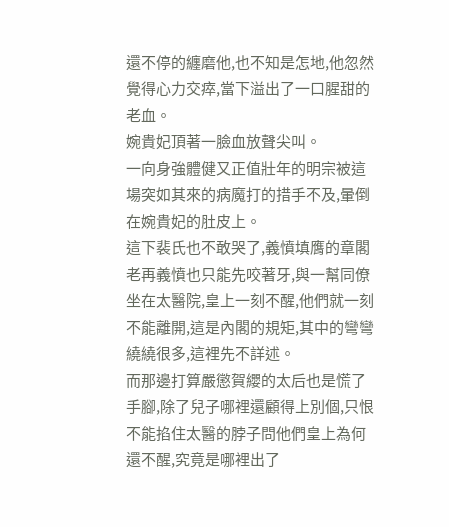還不停的纏磨他,也不知是怎地,他忽然覺得心力交瘁,當下溢出了一口腥甜的老血。
婉貴妃頂著一臉血放聲尖叫。
一向身強體健又正值壯年的明宗被這場突如其來的病魔打的措手不及,暈倒在婉貴妃的肚皮上。
這下裴氏也不敢哭了,義憤填膺的章閣老再義憤也只能先咬著牙,與一幫同僚坐在太醫院,皇上一刻不醒,他們就一刻不能離開,這是內閣的規矩,其中的彎彎繞繞很多,這裡先不詳述。
而那邊打算嚴懲賀纓的太后也是慌了手腳,除了兒子哪裡還顧得上別個,只恨不能掐住太醫的脖子問他們皇上為何還不醒,究竟是哪裡出了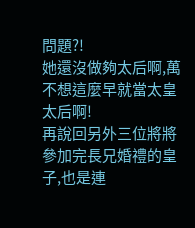問題?!
她還沒做夠太后啊,萬不想這麼早就當太皇太后啊!
再說回另外三位將將參加完長兄婚禮的皇子,也是連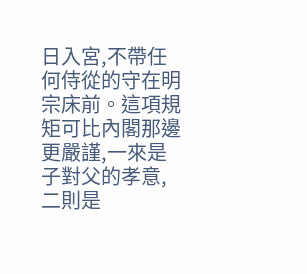日入宮,不帶任何侍從的守在明宗床前。這項規矩可比內閣那邊更嚴謹,一來是子對父的孝意,二則是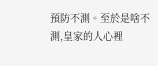預防不測。至於是啥不測,皇家的人心裡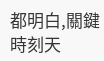都明白,關鍵時刻天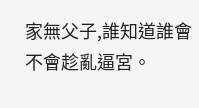家無父子,誰知道誰會不會趁亂逼宮。